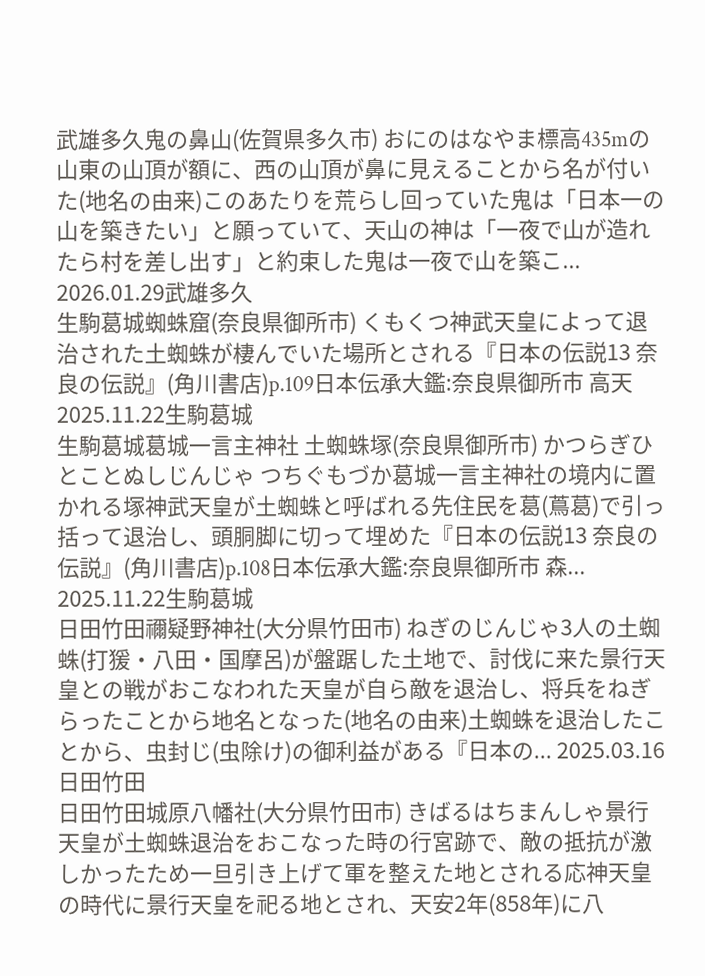武雄多久鬼の鼻山(佐賀県多久市) おにのはなやま標高435mの山東の山頂が額に、西の山頂が鼻に見えることから名が付いた(地名の由来)このあたりを荒らし回っていた鬼は「日本一の山を築きたい」と願っていて、天山の神は「一夜で山が造れたら村を差し出す」と約束した鬼は一夜で山を築こ... 2026.01.29武雄多久
生駒葛城蜘蛛窟(奈良県御所市) くもくつ神武天皇によって退治された土蜘蛛が棲んでいた場所とされる『日本の伝説13 奈良の伝説』(角川書店)p.109日本伝承大鑑:奈良県御所市 高天 2025.11.22生駒葛城
生駒葛城葛城一言主神社 土蜘蛛塚(奈良県御所市) かつらぎひとことぬしじんじゃ つちぐもづか葛城一言主神社の境内に置かれる塚神武天皇が土蜘蛛と呼ばれる先住民を葛(蔦葛)で引っ括って退治し、頭胴脚に切って埋めた『日本の伝説13 奈良の伝説』(角川書店)p.108日本伝承大鑑:奈良県御所市 森... 2025.11.22生駒葛城
日田竹田禰疑野神社(大分県竹田市) ねぎのじんじゃ3人の土蜘蛛(打猨・八田・国摩呂)が盤踞した土地で、討伐に来た景行天皇との戦がおこなわれた天皇が自ら敵を退治し、将兵をねぎらったことから地名となった(地名の由来)土蜘蛛を退治したことから、虫封じ(虫除け)の御利益がある『日本の... 2025.03.16日田竹田
日田竹田城原八幡社(大分県竹田市) きばるはちまんしゃ景行天皇が土蜘蛛退治をおこなった時の行宮跡で、敵の抵抗が激しかったため一旦引き上げて軍を整えた地とされる応神天皇の時代に景行天皇を祀る地とされ、天安2年(858年)に八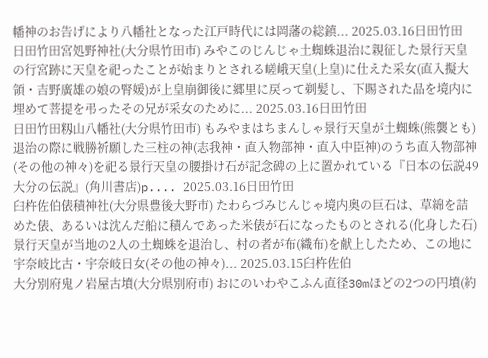幡神のお告げにより八幡社となった江戸時代には岡藩の総鎮... 2025.03.16日田竹田
日田竹田宮処野神社(大分県竹田市) みやこのじんじゃ土蜘蛛退治に親征した景行天皇の行宮跡に天皇を祀ったことが始まりとされる嵯峨天皇(上皇)に仕えた采女(直入擬大領・吉野廣雄の娘の腎媛)が上皇崩御後に郷里に戻って剃髪し、下賜された品を境内に埋めて菩提を弔ったその兄が采女のために... 2025.03.16日田竹田
日田竹田籾山八幡社(大分県竹田市) もみやまはちまんしゃ景行天皇が土蜘蛛(熊襲とも)退治の際に戦勝祈願した三柱の神(志我神・直入物部神・直入中臣神)のうち直入物部神(その他の神々)を祀る景行天皇の腰掛け石が記念碑の上に置かれている『日本の伝説49 大分の伝説』(角川書店)p.... 2025.03.16日田竹田
臼杵佐伯俵積神社(大分県豊後大野市) たわらづみじんじゃ境内奥の巨石は、草綿を詰めた俵、あるいは沈んだ船に積んであった米俵が石になったものとされる(化身した石)景行天皇が当地の2人の土蜘蛛を退治し、村の者が布(織布)を献上したため、この地に宇奈岐比古・宇奈岐日女(その他の神々)... 2025.03.15臼杵佐伯
大分別府鬼ノ岩屋古墳(大分県別府市) おにのいわやこふん直径30mほどの2つの円墳(約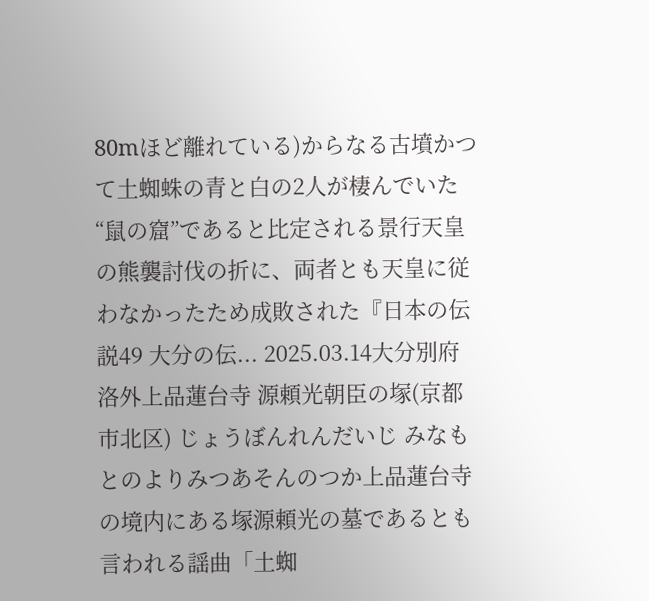80mほど離れている)からなる古墳かつて土蜘蛛の青と白の2人が棲んでいた“鼠の窟”であると比定される景行天皇の熊襲討伐の折に、両者とも天皇に従わなかったため成敗された『日本の伝説49 大分の伝... 2025.03.14大分別府
洛外上品蓮台寺 源頼光朝臣の塚(京都市北区) じょうぼんれんだいじ みなもとのよりみつあそんのつか上品蓮台寺の境内にある塚源頼光の墓であるとも言われる謡曲「土蜘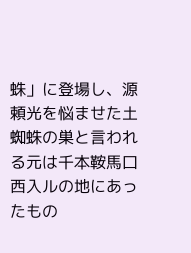蛛」に登場し、源頼光を悩ませた土蜘蛛の巣と言われる元は千本鞍馬口西入ルの地にあったもの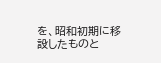を、昭和初期に移設したものと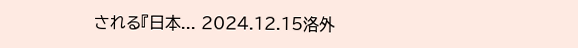される『日本... 2024.12.15洛外